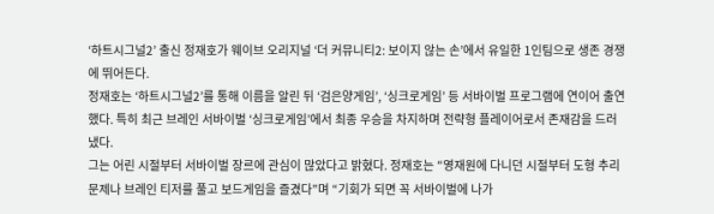‘하트시그널2’ 출신 정재호가 웨이브 오리지널 ‘더 커뮤니티2: 보이지 않는 손’에서 유일한 1인팀으로 생존 경쟁에 뛰어든다.
정재호는 ‘하트시그널2’를 통해 이름을 알린 뒤 ‘검은양게임’, ‘싱크로게임’ 등 서바이벌 프로그램에 연이어 출연했다. 특히 최근 브레인 서바이벌 ‘싱크로게임’에서 최종 우승을 차지하며 전략형 플레이어로서 존재감을 드러냈다.
그는 어린 시절부터 서바이벌 장르에 관심이 많았다고 밝혔다. 정재호는 “영재원에 다니던 시절부터 도형 추리 문제나 브레인 티저를 풀고 보드게임을 즐겼다”며 “기회가 되면 꼭 서바이벌에 나가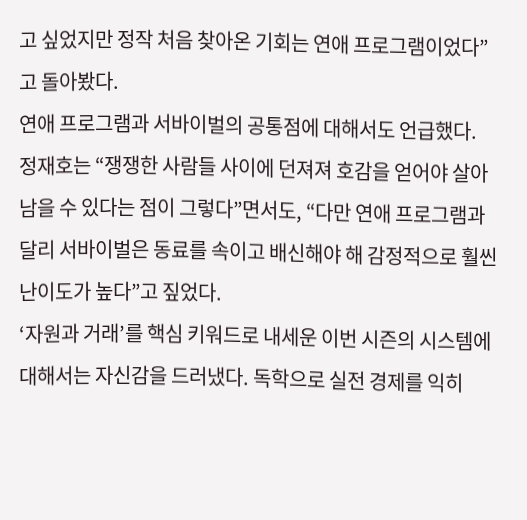고 싶었지만 정작 처음 찾아온 기회는 연애 프로그램이었다”고 돌아봤다.
연애 프로그램과 서바이벌의 공통점에 대해서도 언급했다. 정재호는 “쟁쟁한 사람들 사이에 던져져 호감을 얻어야 살아남을 수 있다는 점이 그렇다”면서도, “다만 연애 프로그램과 달리 서바이벌은 동료를 속이고 배신해야 해 감정적으로 훨씬 난이도가 높다”고 짚었다.
‘자원과 거래’를 핵심 키워드로 내세운 이번 시즌의 시스템에 대해서는 자신감을 드러냈다. 독학으로 실전 경제를 익히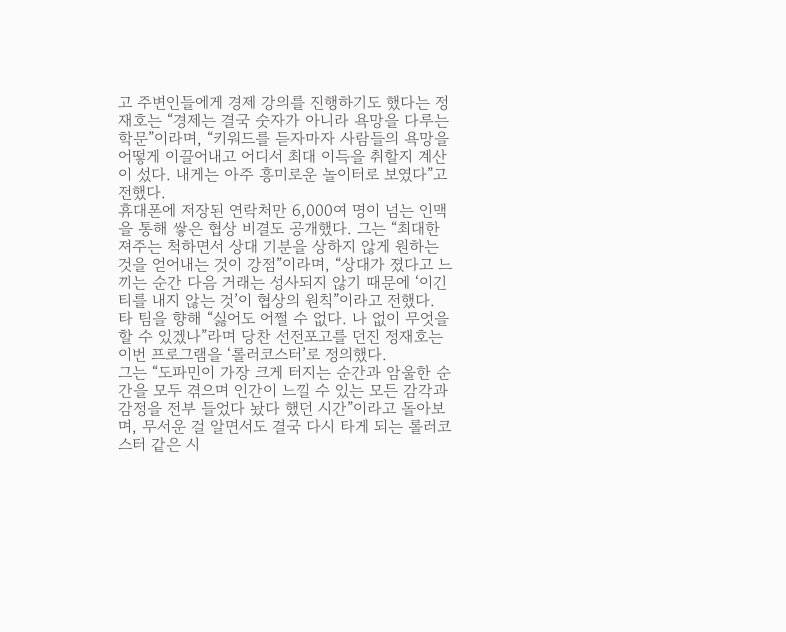고 주변인들에게 경제 강의를 진행하기도 했다는 정재호는 “경제는 결국 숫자가 아니라 욕망을 다루는 학문”이라며, “키워드를 듣자마자 사람들의 욕망을 어떻게 이끌어내고 어디서 최대 이득을 취할지 계산이 섰다. 내게는 아주 흥미로운 놀이터로 보였다”고 전했다.
휴대폰에 저장된 연락처만 6,000여 명이 넘는 인맥을 통해 쌓은 협상 비결도 공개했다. 그는 “최대한 져주는 척하면서 상대 기분을 상하지 않게 원하는 것을 얻어내는 것이 강점”이라며, “상대가 졌다고 느끼는 순간 다음 거래는 성사되지 않기 때문에 ‘이긴 티를 내지 않는 것’이 협상의 원칙”이라고 전했다.
타 팀을 향해 “싫어도 어쩔 수 없다. 나 없이 무엇을 할 수 있겠나”라며 당찬 선전포고를 던진 정재호는 이번 프로그램을 ‘롤러코스터’로 정의했다.
그는 “도파민이 가장 크게 터지는 순간과 암울한 순간을 모두 겪으며 인간이 느낄 수 있는 모든 감각과 감정을 전부 들었다 놨다 했던 시간”이라고 돌아보며, 무서운 걸 알면서도 결국 다시 타게 되는 롤러코스터 같은 시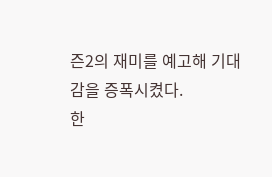즌2의 재미를 예고해 기대감을 증폭시켰다.
한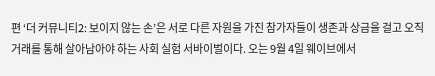편 ‘더 커뮤니티2: 보이지 않는 손’은 서로 다른 자원을 가진 참가자들이 생존과 상금을 걸고 오직 거래를 통해 살아남아야 하는 사회 실험 서바이벌이다. 오는 9월 4일 웨이브에서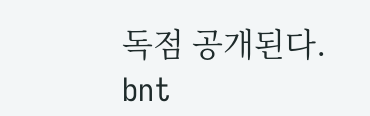독점 공개된다.
bnt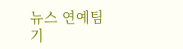뉴스 연예팀 기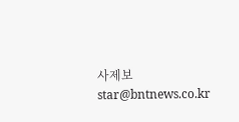사제보 star@bntnews.co.kr